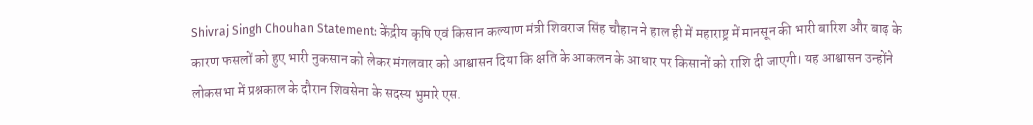Shivraj Singh Chouhan Statement: केंद्रीय कृषि एवं किसान कल्याण मंत्री शिवराज सिंह चौहान ने हाल ही में महाराष्ट्र में मानसून की भारी बारिश और बाढ़ के कारण फसलों को हुए भारी नुकसान को लेकर मंगलवार को आश्वासन दिया कि क्षति के आकलन के आधार पर किसानों को राशि दी जाएगी। यह आश्वासन उन्होंने लोकसभा में प्रश्नकाल के दौरान शिवसेना के सदस्य भुमारे एस.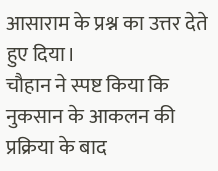आसाराम के प्रश्न का उत्तर देते हुए दिया।
चौहान ने स्पष्ट किया कि नुकसान के आकलन की प्रक्रिया के बाद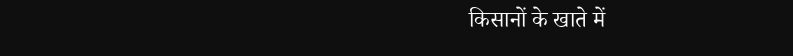किसानों के खाते में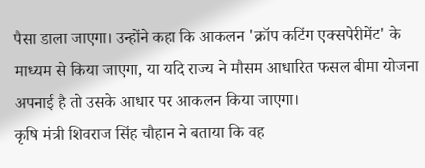पैसा डाला जाएगा। उन्होंने कहा कि आकलन 'क्रॉप कटिंग एक्सपेरीमेंट' के माध्यम से किया जाएगा, या यदि राज्य ने मौसम आधारित फसल बीमा योजना अपनाई है तो उसके आधार पर आकलन किया जाएगा।
कृषि मंत्री शिवराज सिंह चौहान ने बताया कि वह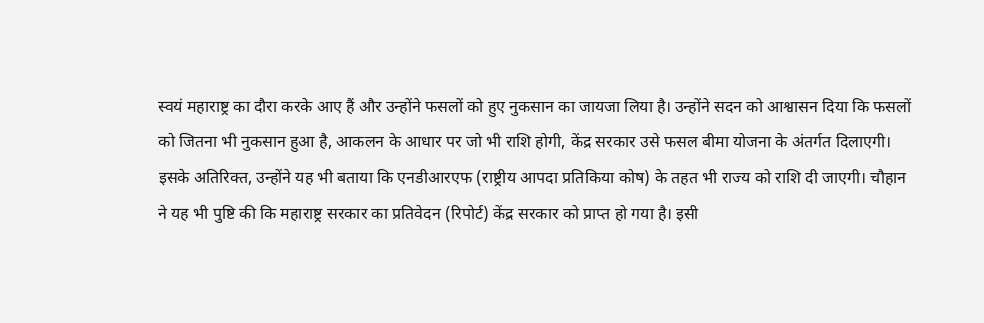स्वयं महाराष्ट्र का दौरा करके आए हैं और उन्होंने फसलों को हुए नुकसान का जायजा लिया है। उन्होंने सदन को आश्वासन दिया कि फसलों को जितना भी नुकसान हुआ है, आकलन के आधार पर जो भी राशि होगी, केंद्र सरकार उसे फसल बीमा योजना के अंतर्गत दिलाएगी। इसके अतिरिक्त, उन्होंने यह भी बताया कि एनडीआरएफ (राष्ट्रीय आपदा प्रतिकिया कोष) के तहत भी राज्य को राशि दी जाएगी। चौहान ने यह भी पुष्टि की कि महाराष्ट्र सरकार का प्रतिवेदन (रिपोर्ट) केंद्र सरकार को प्राप्त हो गया है। इसी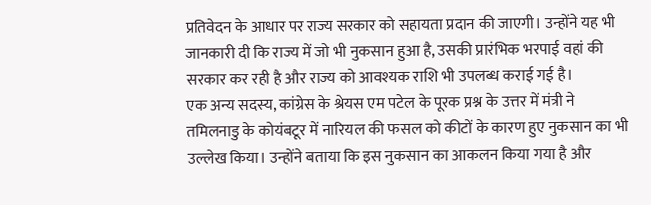प्रतिवेदन के आधार पर राज्य सरकार को सहायता प्रदान की जाएगी। उन्होंने यह भी जानकारी दी कि राज्य में जो भी नुकसान हुआ है, उसकी प्रारंभिक भरपाई वहां की सरकार कर रही है और राज्य को आवश्यक राशि भी उपलब्ध कराई गई है।
एक अन्य सदस्य, कांग्रेस के श्रेयस एम पटेल के पूरक प्रश्न के उत्तर में मंत्री ने तमिलनाडु के कोयंबटूर में नारियल की फसल को कीटों के कारण हुए नुकसान का भी उल्लेख किया। उन्होंने बताया कि इस नुकसान का आकलन किया गया है और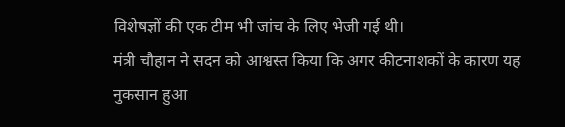विशेषज्ञों की एक टीम भी जांच के लिए भेजी गई थी।
मंत्री चौहान ने सदन को आश्वस्त किया कि अगर कीटनाशकों के कारण यह नुकसान हुआ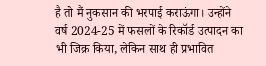है तो मैं नुकसान की भरपाई कराऊंगा। उन्होंने वर्ष 2024-25 में फसलों के रिकॉर्ड उत्पादन का भी जिक्र किया, लेकिन साथ ही प्रभावित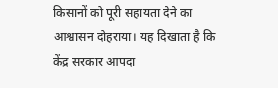किसानों को पूरी सहायता देने का आश्वासन दोहराया। यह दिखाता है कि केंद्र सरकार आपदा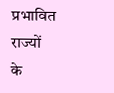प्रभावित राज्यों के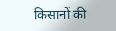किसानों की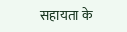सहायता के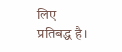लिए प्रतिबद्ध है।